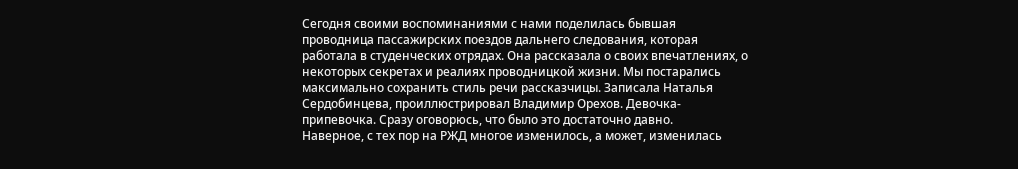Сегодня своими воспоминаниями с нами поделилась бывшая проводница пассажирских поездов дальнего следования, которая работала в студенческих отрядах. Она рассказала о своих впечатлениях, о некоторых секретах и реалиях проводницкой жизни. Мы постарались максимально сохранить стиль речи рассказчицы. Записала Наталья Сердобинцева, проиллюстрировал Владимир Орехов. Девочка- припевочка. Сразу оговорюсь, что было это достаточно давно.
Наверное, с тех пор на РЖД многое изменилось, а может, изменилась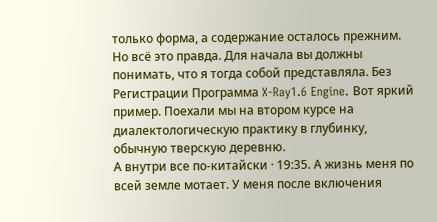только форма, а содержание осталось прежним. Но всё это правда. Для начала вы должны понимать, что я тогда собой представляла. Без Регистрации Программа X-Ray1.6 Engine. Вот яркий пример. Поехали мы на втором курсе на диалектологическую практику в глубинку, обычную тверскую деревню.
А внутри все по-китайски · 19:35. А жизнь меня по всей земле мотает. У меня после включения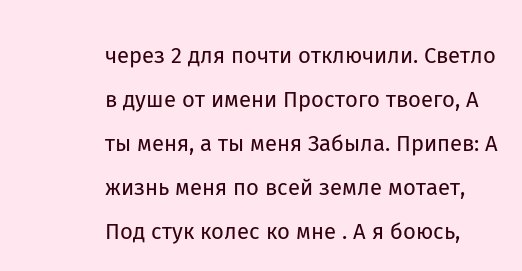через 2 для почти отключили. Светло в душе от имени Простого твоего, А ты меня, а ты меня Забыла. Припев: А жизнь меня по всей земле мотает, Под стук колес ко мне . А я боюсь,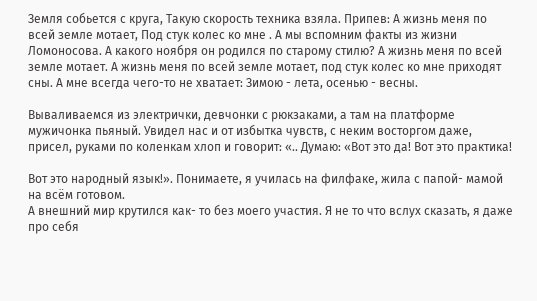Земля собьется с круга, Такую скорость техника взяла. Припев: А жизнь меня по всей земле мотает, Под стук колес ко мне . А мы вспомним факты из жизни Ломоносова. А какого ноября он родился по старому стилю? А жизнь меня по всей земле мотает. А жизнь меня по всей земле мотает, под стук колес ко мне приходят сны. А мне всегда чего-то не хватает: Зимою - лета, осенью - весны.

Вываливаемся из электрички, девчонки с рюкзаками, а там на платформе мужичонка пьяный. Увидел нас и от избытка чувств, с неким восторгом даже, присел, руками по коленкам хлоп и говорит: «.. Думаю: «Вот это да! Вот это практика!

Вот это народный язык!». Понимаете, я училась на филфаке, жила с папой- мамой на всём готовом.
А внешний мир крутился как- то без моего участия. Я не то что вслух сказать, я даже про себя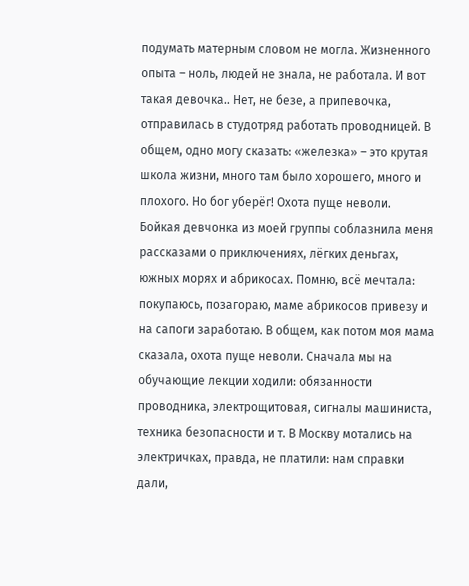подумать матерным словом не могла. Жизненного опыта – ноль, людей не знала, не работала. И вот такая девочка.. Нет, не безе, а припевочка, отправилась в студотряд работать проводницей. В общем, одно могу сказать: «железка» – это крутая школа жизни, много там было хорошего, много и плохого. Но бог уберёг! Охота пуще неволи.
Бойкая девчонка из моей группы соблазнила меня рассказами о приключениях, лёгких деньгах, южных морях и абрикосах. Помню, всё мечтала: покупаюсь, позагораю, маме абрикосов привезу и на сапоги заработаю. В общем, как потом моя мама сказала, охота пуще неволи. Сначала мы на обучающие лекции ходили: обязанности проводника, электрощитовая, сигналы машиниста, техника безопасности и т. В Москву мотались на электричках, правда, не платили: нам справки дали,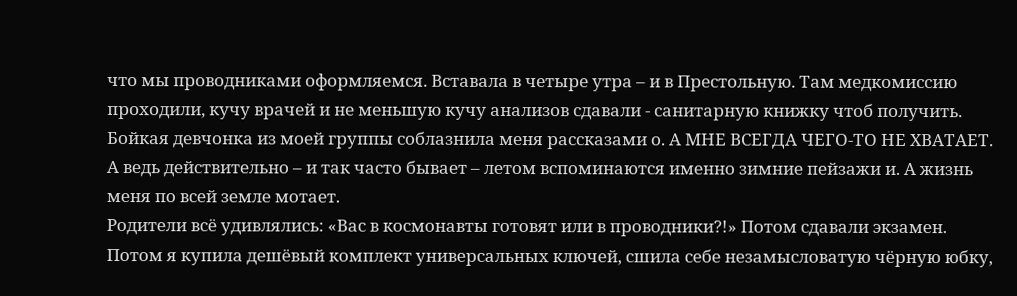что мы проводниками оформляемся. Вставала в четыре утра – и в Престольную. Там медкомиссию проходили, кучу врачей и не меньшую кучу анализов сдавали - санитарную книжку чтоб получить.
Бойкая девчонка из моей группы соблазнила меня рассказами о. А МНЕ ВСЕГДА ЧЕГО-ТО НЕ ХВАТАЕТ. А ведь действительно – и так часто бывает – летом вспоминаются именно зимние пейзажи и. А жизнь меня по всей земле мотает.
Родители всё удивлялись: «Вас в космонавты готовят или в проводники?!» Потом сдавали экзамен. Потом я купила дешёвый комплект универсальных ключей, сшила себе незамысловатую чёрную юбку,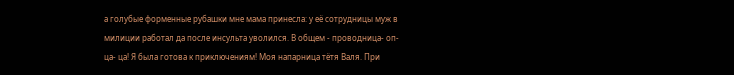а голубые форменные рубашки мне мама принесла: у её сотрудницы муж в милиции работал да после инсульта уволился. В общем - проводница- оп- ца- ца! Я была готова к приключениям! Моя напарница тётя Валя. При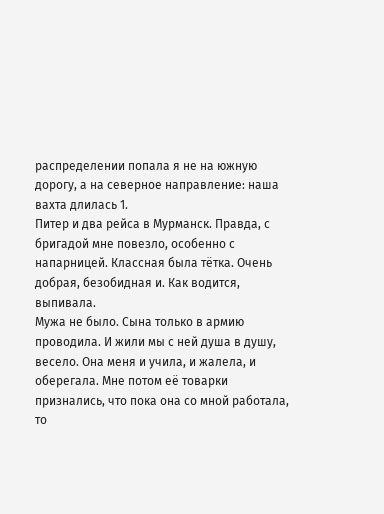распределении попала я не на южную дорогу, а на северное направление: наша вахта длилась 1.
Питер и два рейса в Мурманск. Правда, с бригадой мне повезло, особенно с напарницей. Классная была тётка. Очень добрая, безобидная и. Как водится, выпивала.
Мужа не было. Сына только в армию проводила. И жили мы с ней душа в душу, весело. Она меня и учила, и жалела, и оберегала. Мне потом её товарки признались, что пока она со мной работала, то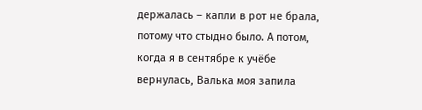держалась – капли в рот не брала, потому что стыдно было. А потом, когда я в сентябре к учёбе вернулась, Валька моя запила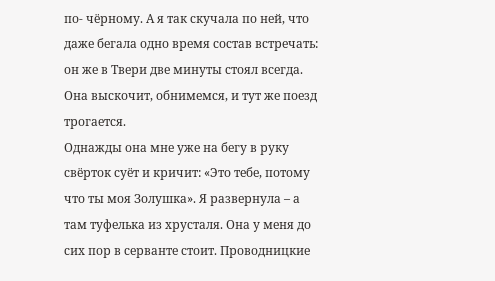по- чёрному. А я так скучала по ней, что даже бегала одно время состав встречать: он же в Твери две минуты стоял всегда. Она выскочит, обнимемся, и тут же поезд трогается.
Однажды она мне уже на бегу в руку свёрток суёт и кричит: «Это тебе, потому что ты моя Золушка». Я развернула – а там туфелька из хрусталя. Она у меня до сих пор в серванте стоит. Проводницкие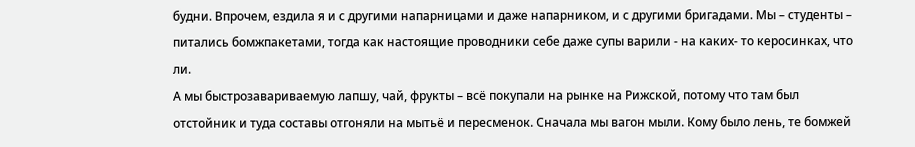будни. Впрочем, ездила я и с другими напарницами и даже напарником, и с другими бригадами. Мы – студенты – питались бомжпакетами, тогда как настоящие проводники себе даже супы варили - на каких- то керосинках, что ли.
А мы быстрозавариваемую лапшу, чай, фрукты – всё покупали на рынке на Рижской, потому что там был отстойник и туда составы отгоняли на мытьё и пересменок. Сначала мы вагон мыли. Кому было лень, те бомжей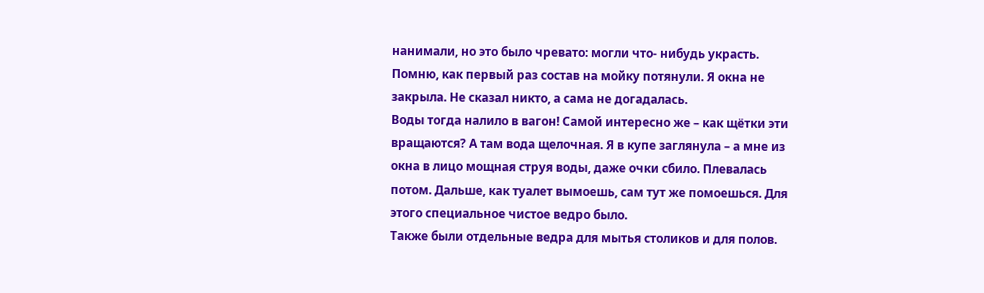нанимали, но это было чревато: могли что- нибудь украсть. Помню, как первый раз состав на мойку потянули. Я окна не закрыла. Не сказал никто, а сама не догадалась.
Воды тогда налило в вагон! Самой интересно же – как щётки эти вращаются? А там вода щелочная. Я в купе заглянула – а мне из окна в лицо мощная струя воды, даже очки сбило. Плевалась потом. Дальше, как туалет вымоешь, сам тут же помоешься. Для этого специальное чистое ведро было.
Также были отдельные ведра для мытья столиков и для полов.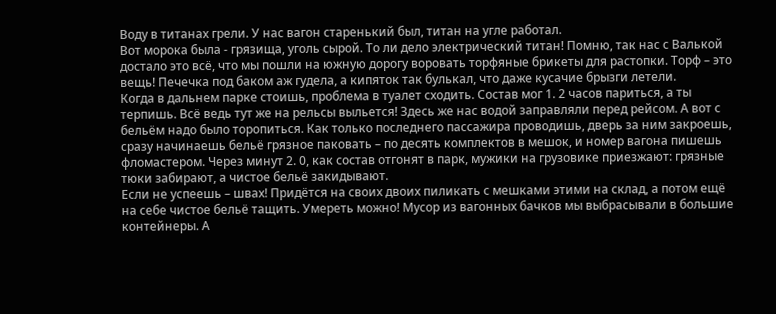Воду в титанах грели. У нас вагон старенький был, титан на угле работал.
Вот морока была - грязища, уголь сырой. То ли дело электрический титан! Помню, так нас с Валькой достало это всё, что мы пошли на южную дорогу воровать торфяные брикеты для растопки. Торф – это вещь! Печечка под баком аж гудела, а кипяток так булькал, что даже кусачие брызги летели.
Когда в дальнем парке стоишь, проблема в туалет сходить. Состав мог 1. 2 часов париться, а ты терпишь. Всё ведь тут же на рельсы выльется! Здесь же нас водой заправляли перед рейсом. А вот с бельём надо было торопиться. Как только последнего пассажира проводишь, дверь за ним закроешь, cразу начинаешь бельё грязное паковать – по десять комплектов в мешок, и номер вагона пишешь фломастером. Через минут 2. 0, как состав отгонят в парк, мужики на грузовике приезжают: грязные тюки забирают, а чистое бельё закидывают.
Если не успеешь – швах! Придётся на своих двоих пиликать с мешками этими на склад, а потом ещё на себе чистое бельё тащить. Умереть можно! Мусор из вагонных бачков мы выбрасывали в большие контейнеры. А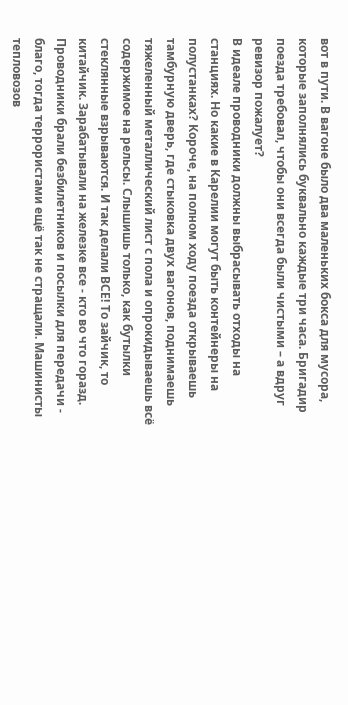вот в пути. В вагоне было два маленьких бокса для мусора, которые заполнялись буквально каждые три часа. Бригадир поезда требовал, чтобы они всегда были чистыми – а вдруг ревизор пожалует?
В идеале проводники должны выбрасывать отходы на станциях. Но какие в Карелии могут быть контейнеры на полустанках? Короче, на полном ходу поезда открываешь тамбурную дверь, где стыковка двух вагонов, поднимаешь тяжеленный металлический лист с пола и опрокидываешь всё содержимое на рельсы. Слышишь только, как бутылки стеклянные взрываются. И так делали ВСЕ! То зайчик, то китайчик. Зарабатывали на железке все - кто во что горазд.
Проводники брали безбилетников и посылки для передачи - благо, тогда террористами ещё так не стращали. Машинисты тепловозов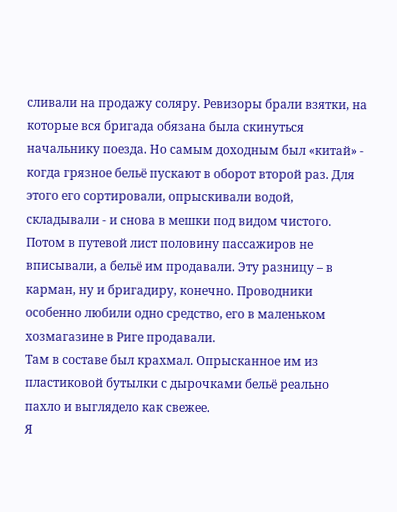сливали на продажу соляру. Ревизоры брали взятки, на которые вся бригада обязана была скинуться начальнику поезда. Но самым доходным был «китай» - когда грязное бельё пускают в оборот второй раз. Для этого его сортировали, опрыскивали водой, складывали - и снова в мешки под видом чистого.
Потом в путевой лист половину пассажиров не вписывали, а бельё им продавали. Эту разницу – в карман, ну и бригадиру, конечно. Проводники особенно любили одно средство, его в маленьком хозмагазине в Риге продавали.
Там в составе был крахмал. Опрысканное им из пластиковой бутылки с дырочками бельё реально пахло и выглядело как свежее.
Я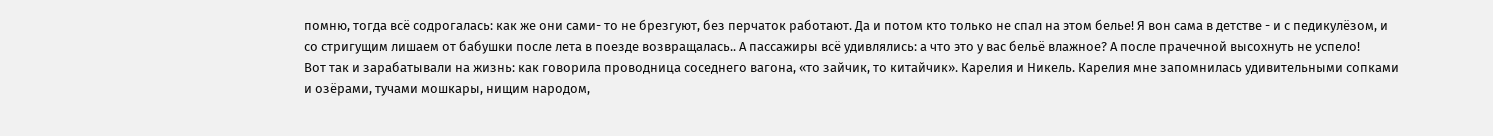помню, тогда всё содрогалась: как же они сами- то не брезгуют, без перчаток работают. Да и потом кто только не спал на этом белье! Я вон сама в детстве - и с педикулёзом, и со стригущим лишаем от бабушки после лета в поезде возвращалась.. А пассажиры всё удивлялись: а что это у вас бельё влажное? А после прачечной высохнуть не успело!
Вот так и зарабатывали на жизнь: как говорила проводница соседнего вагона, «то зайчик, то китайчик». Карелия и Никель. Карелия мне запомнилась удивительными сопками и озёрами, тучами мошкары, нищим народом,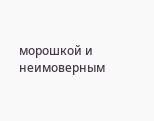морошкой и неимоверным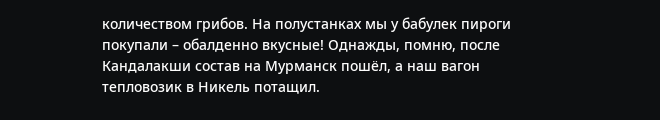количеством грибов. На полустанках мы у бабулек пироги покупали – обалденно вкусные! Однажды, помню, после Кандалакши состав на Мурманск пошёл, а наш вагон тепловозик в Никель потащил.